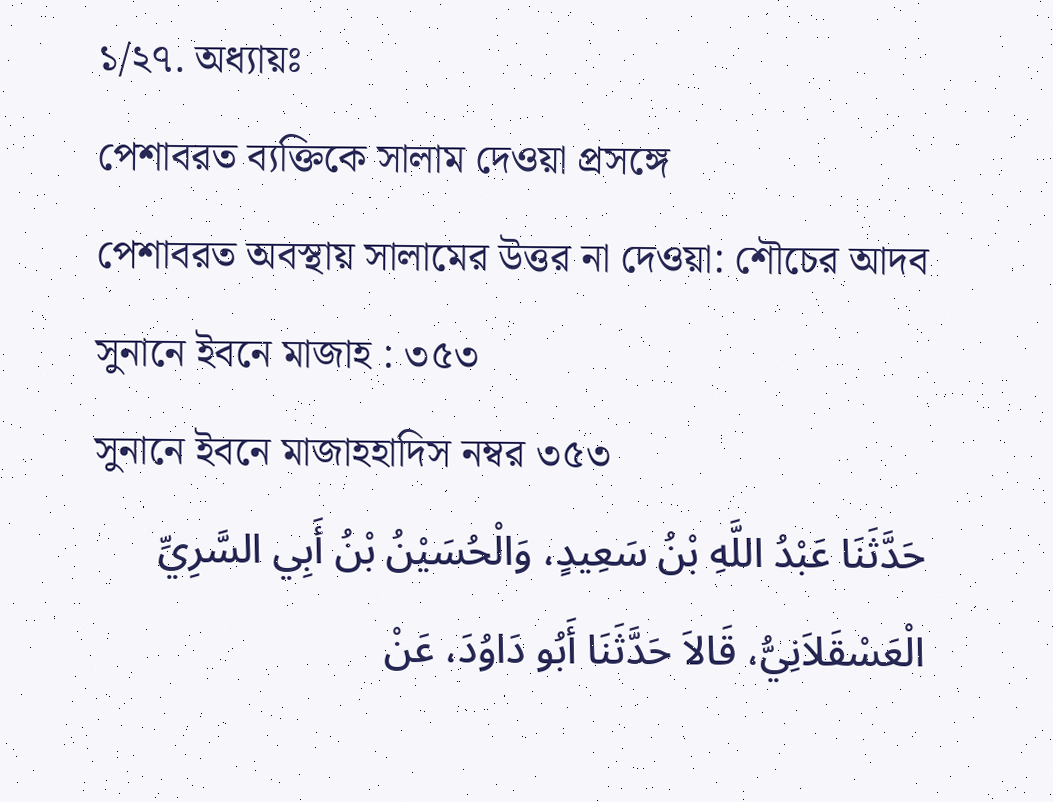১/২৭. অধ্যায়ঃ
পেশাবরত ব্যক্তিকে সালাম দেওয়া প্রসঙ্গে
পেশাবরত অবস্থায় সালামের উত্তর না দেওয়া: শৌচের আদব
সুনানে ইবনে মাজাহ : ৩৫৩
সুনানে ইবনে মাজাহহাদিস নম্বর ৩৫৩
حَدَّثَنَا عَبْدُ اللَّهِ بْنُ سَعِيدٍ، وَالْحُسَيْنُ بْنُ أَبِي السَّرِيِّ الْعَسْقَلاَنِيُّ، قَالاَ حَدَّثَنَا أَبُو دَاوُدَ، عَنْ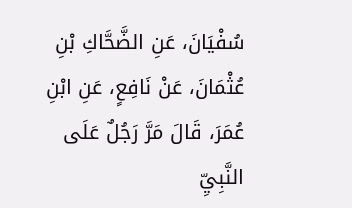سُفْيَانَ، عَنِ الضَّحَّاكِ بْنِ عُثْمَانَ، عَنْ نَافِعٍ، عَنِ ابْنِ عُمَرَ، قَالَ مَرَّ رَجُلٌ عَلَى النَّبِيِّ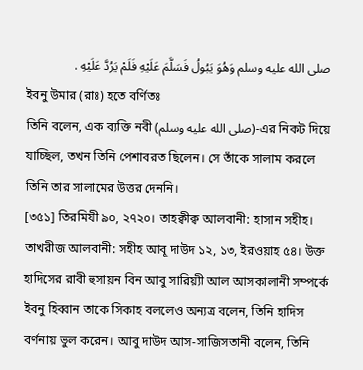صلى الله عليه وسلم وَهُوَ يَبُولُ فَسَلَّمَ عَلَيْهِ فَلَمْ يَرُدَّ عَلَيْهِ .
ইবনু উমার (রাঃ) হতে বর্ণিতঃ
তিনি বলেন, এক ব্যক্তি নবী (صلى الله عليه وسلم)-এর নিকট দিয়ে যাচ্ছিল, তখন তিনি পেশাবরত ছিলেন। সে তাঁকে সালাম করলে তিনি তার সালামের উত্তর দেননি।
[৩৫১] তিরমিযী ৯০, ২৭২০। তাহক্বীক্ব আলবানী: হাসান সহীহ। তাখরীজ আলবানী: সহীহ আবূ দাউদ ১২, ১৩, ইরওয়াহ ৫৪। উক্ত হাদিসের রাবী হুসায়ন বিন আবু সারিয়্যী আল আসকালানী সম্পর্কে ইবনু হিব্বান তাকে সিকাহ বললেও অন্যত্র বলেন, তিনি হাদিস বর্ণনায় ভুল করেন। আবু দাউদ আস-সাজিসতানী বলেন, তিনি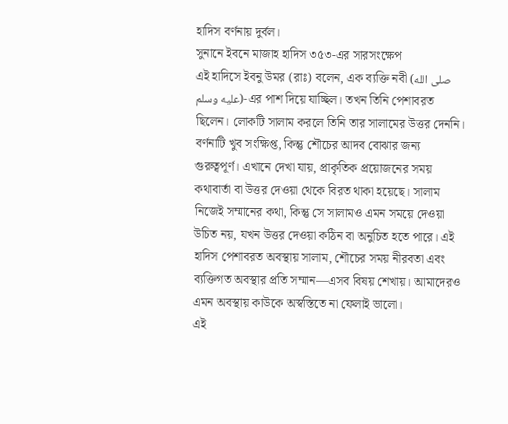হাদিস বর্ণনায় দুর্বল।
সুনানে ইবনে মাজাহ হাদিস ৩৫৩-এর সারসংক্ষেপ
এই হাদিসে ইবনু উমর (রাঃ) বলেন, এক ব্যক্তি নবী (صلى الله عليه وسلم)-এর পাশ দিয়ে যাচ্ছিল। তখন তিনি পেশাবরত ছিলেন। লোকটি সালাম করলে তিনি তার সালামের উত্তর দেননি। বর্ণনাটি খুব সংক্ষিপ্ত, কিন্তু শৌচের আদব বোঝার জন্য গুরুত্বপূর্ণ। এখানে দেখা যায়, প্রাকৃতিক প্রয়োজনের সময় কথাবার্তা বা উত্তর দেওয়া থেকে বিরত থাকা হয়েছে। সালাম নিজেই সম্মানের কথা, কিন্তু সে সালামও এমন সময়ে দেওয়া উচিত নয়, যখন উত্তর দেওয়া কঠিন বা অনুচিত হতে পারে। এই হাদিস পেশাবরত অবস্থায় সালাম, শৌচের সময় নীরবতা এবং ব্যক্তিগত অবস্থার প্রতি সম্মান—এসব বিষয় শেখায়। আমাদেরও এমন অবস্থায় কাউকে অস্বস্তিতে না ফেলাই ভালো।
এই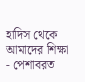হাদিস থেকে আমাদের শিক্ষা
- পেশাবরত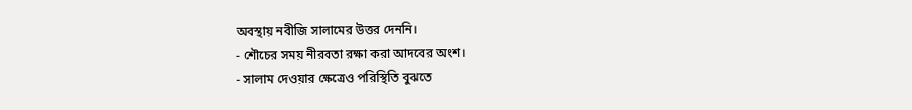অবস্থায় নবীজি সালামের উত্তর দেননি।
- শৌচের সময় নীরবতা রক্ষা করা আদবের অংশ।
- সালাম দেওয়ার ক্ষেত্রেও পরিস্থিতি বুঝতে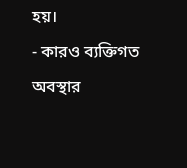হয়।
- কারও ব্যক্তিগত অবস্থার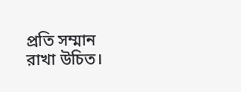প্রতি সম্মান রাখা উচিত।